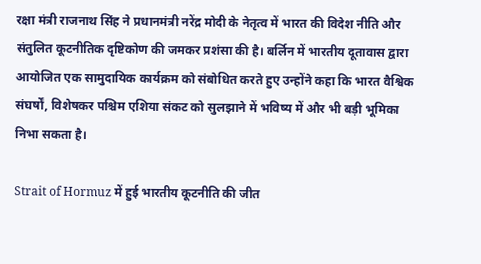रक्षा मंत्री राजनाथ सिंह ने प्रधानमंत्री नरेंद्र मोदी के नेतृत्व में भारत की विदेश नीति और संतुलित कूटनीतिक दृष्टिकोण की जमकर प्रशंसा की है। बर्लिन में भारतीय दूतावास द्वारा आयोजित एक सामुदायिक कार्यक्रम को संबोधित करते हुए उन्होंने कहा कि भारत वैश्विक संघर्षों, विशेषकर पश्चिम एशिया संकट को सुलझाने में भविष्य में और भी बड़ी भूमिका निभा सकता है।

Strait of Hormuz में हुई भारतीय कूटनीति की जीत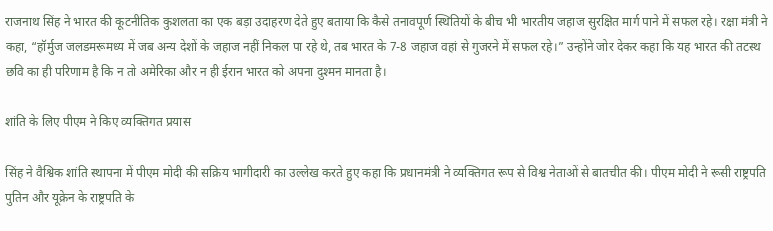राजनाथ सिंह ने भारत की कूटनीतिक कुशलता का एक बड़ा उदाहरण देते हुए बताया कि कैसे तनावपूर्ण स्थितियों के बीच भी भारतीय जहाज सुरक्षित मार्ग पाने में सफल रहे। रक्षा मंत्री ने कहा, “हॉर्मुज जलडमरूमध्य में जब अन्य देशों के जहाज नहीं निकल पा रहे थे, तब भारत के 7-8 जहाज वहां से गुजरने में सफल रहे।” उन्होंने जोर देकर कहा कि यह भारत की तटस्थ छवि का ही परिणाम है कि न तो अमेरिका और न ही ईरान भारत को अपना दुश्मन मानता है।

शांति के लिए पीएम ने किए व्यक्तिगत प्रयास

सिंह ने वैश्विक शांति स्थापना में पीएम मोदी की सक्रिय भागीदारी का उल्लेख करते हुए कहा कि प्रधानमंत्री ने व्यक्तिगत रूप से विश्व नेताओं से बातचीत की। पीएम मोदी ने रूसी राष्ट्रपति पुतिन और यूक्रेन के राष्ट्रपति के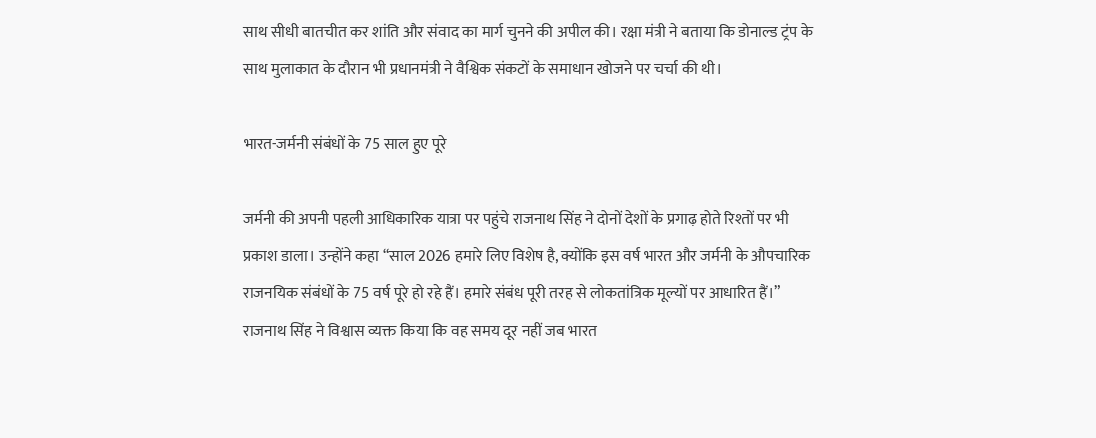साथ सीधी बातचीत कर शांति और संवाद का मार्ग चुनने की अपील की। रक्षा मंत्री ने बताया कि डोनाल्ड ट्रंप के साथ मुलाकात के दौरान भी प्रधानमंत्री ने वैश्विक संकटों के समाधान खोजने पर चर्चा की थी।

भारत-जर्मनी संबंधों के 75 साल हुए पूरे

जर्मनी की अपनी पहली आधिकारिक यात्रा पर पहुंचे राजनाथ सिंह ने दोनों देशों के प्रगाढ़ होते रिश्तों पर भी प्रकाश डाला। उन्होंने कहा “साल 2026 हमारे लिए विशेष है, क्योंकि इस वर्ष भारत और जर्मनी के औपचारिक राजनयिक संबंधों के 75 वर्ष पूरे हो रहे हैं। हमारे संबंध पूरी तरह से लोकतांत्रिक मूल्यों पर आधारित हैं।” राजनाथ सिंह ने विश्वास व्यक्त किया कि वह समय दूर नहीं जब भारत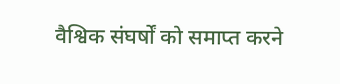वैश्विक संघर्षों को समाप्त करने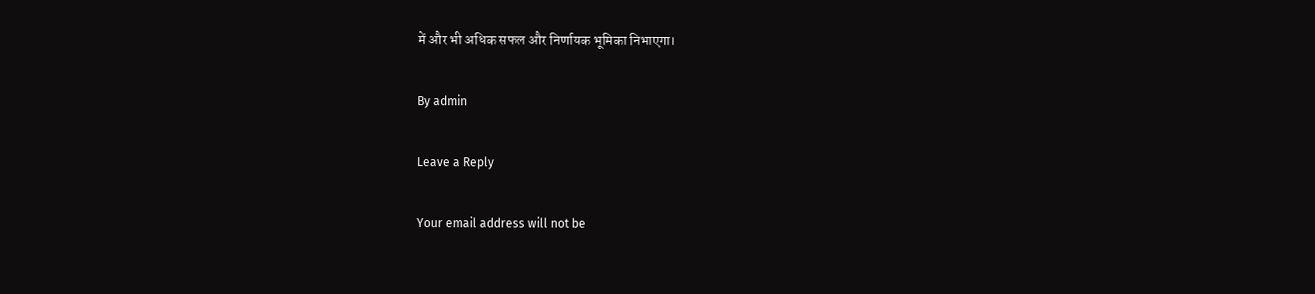में और भी अधिक सफल और निर्णायक भूमिका निभाएगा।

By admin

Leave a Reply

Your email address will not be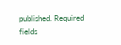published. Required fields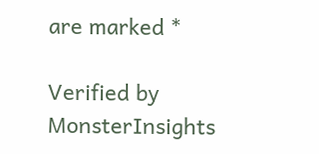are marked *

Verified by MonsterInsights